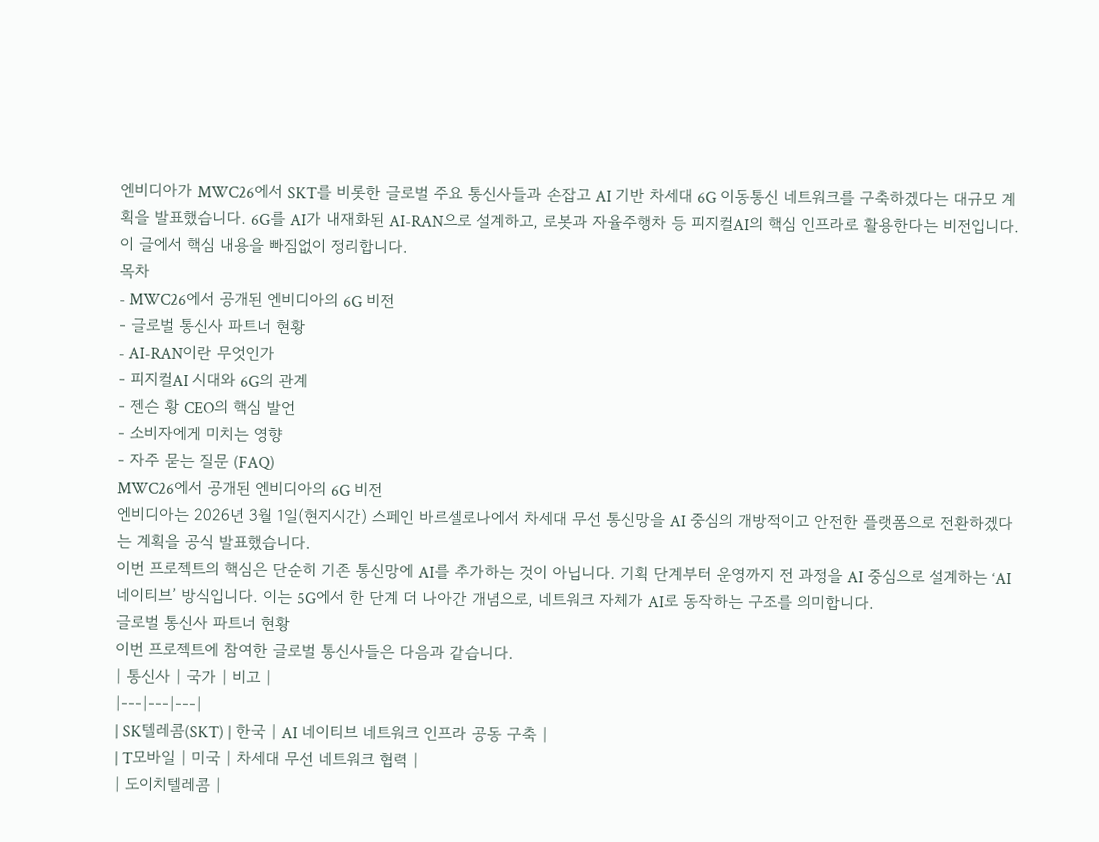엔비디아가 MWC26에서 SKT를 비롯한 글로벌 주요 통신사들과 손잡고 AI 기반 차세대 6G 이동통신 네트워크를 구축하겠다는 대규모 계획을 발표했습니다. 6G를 AI가 내재화된 AI-RAN으로 설계하고, 로봇과 자율주행차 등 피지컬AI의 핵심 인프라로 활용한다는 비전입니다. 이 글에서 핵심 내용을 빠짐없이 정리합니다.
목차
- MWC26에서 공개된 엔비디아의 6G 비전
- 글로벌 통신사 파트너 현황
- AI-RAN이란 무엇인가
- 피지컬AI 시대와 6G의 관계
- 젠슨 황 CEO의 핵심 발언
- 소비자에게 미치는 영향
- 자주 묻는 질문 (FAQ)
MWC26에서 공개된 엔비디아의 6G 비전
엔비디아는 2026년 3월 1일(현지시간) 스페인 바르셀로나에서 차세대 무선 통신망을 AI 중심의 개방적이고 안전한 플랫폼으로 전환하겠다는 계획을 공식 발표했습니다.
이번 프로젝트의 핵심은 단순히 기존 통신망에 AI를 추가하는 것이 아닙니다. 기획 단계부터 운영까지 전 과정을 AI 중심으로 설계하는 ‘AI 네이티브’ 방식입니다. 이는 5G에서 한 단계 더 나아간 개념으로, 네트워크 자체가 AI로 동작하는 구조를 의미합니다.
글로벌 통신사 파트너 현황
이번 프로젝트에 참여한 글로벌 통신사들은 다음과 같습니다.
| 통신사 | 국가 | 비고 |
|---|---|---|
| SK텔레콤(SKT) | 한국 | AI 네이티브 네트워크 인프라 공동 구축 |
| T모바일 | 미국 | 차세대 무선 네트워크 협력 |
| 도이치텔레콤 |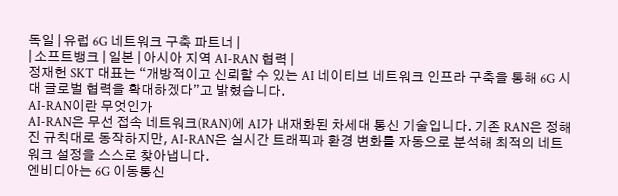독일 | 유럽 6G 네트워크 구축 파트너 |
| 소프트뱅크 | 일본 | 아시아 지역 AI-RAN 협력 |
정재헌 SKT 대표는 “개방적이고 신뢰할 수 있는 AI 네이티브 네트워크 인프라 구축을 통해 6G 시대 글로벌 협력을 확대하겠다”고 밝혔습니다.
AI-RAN이란 무엇인가
AI-RAN은 무선 접속 네트워크(RAN)에 AI가 내재화된 차세대 통신 기술입니다. 기존 RAN은 정해진 규칙대로 동작하지만, AI-RAN은 실시간 트래픽과 환경 변화를 자동으로 분석해 최적의 네트워크 설정을 스스로 찾아냅니다.
엔비디아는 6G 이동통신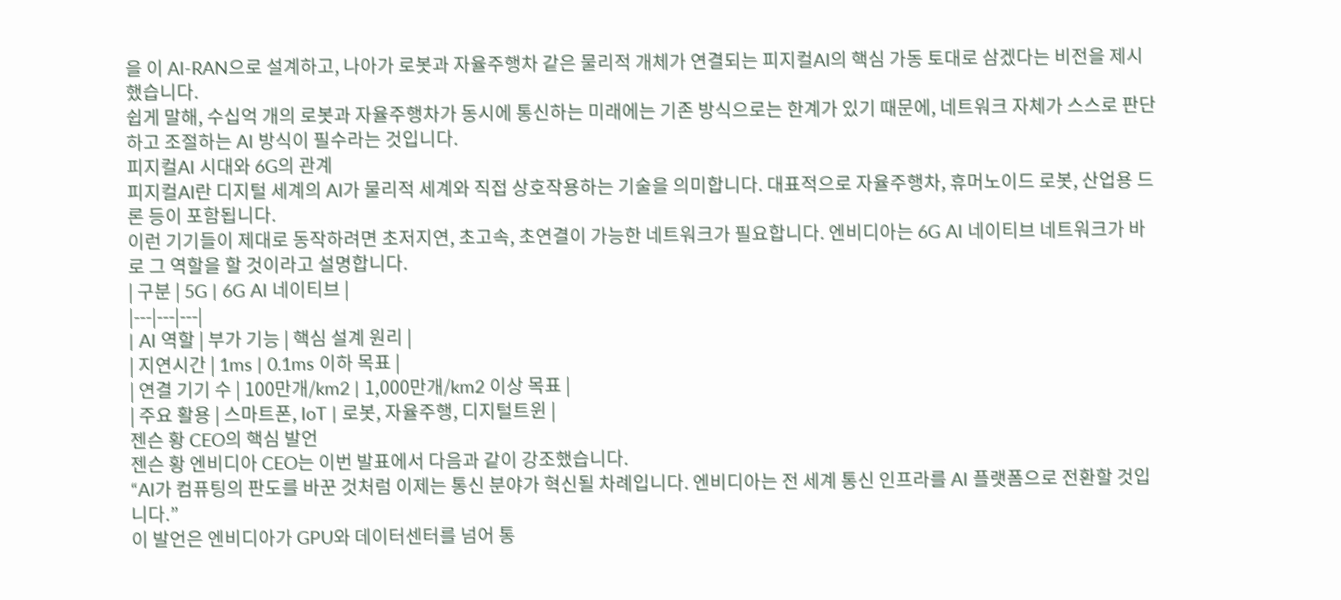을 이 AI-RAN으로 설계하고, 나아가 로봇과 자율주행차 같은 물리적 개체가 연결되는 피지컬AI의 핵심 가동 토대로 삼겠다는 비전을 제시했습니다.
쉽게 말해, 수십억 개의 로봇과 자율주행차가 동시에 통신하는 미래에는 기존 방식으로는 한계가 있기 때문에, 네트워크 자체가 스스로 판단하고 조절하는 AI 방식이 필수라는 것입니다.
피지컬AI 시대와 6G의 관계
피지컬AI란 디지털 세계의 AI가 물리적 세계와 직접 상호작용하는 기술을 의미합니다. 대표적으로 자율주행차, 휴머노이드 로봇, 산업용 드론 등이 포함됩니다.
이런 기기들이 제대로 동작하려면 초저지연, 초고속, 초연결이 가능한 네트워크가 필요합니다. 엔비디아는 6G AI 네이티브 네트워크가 바로 그 역할을 할 것이라고 설명합니다.
| 구분 | 5G | 6G AI 네이티브 |
|---|---|---|
| AI 역할 | 부가 기능 | 핵심 설계 원리 |
| 지연시간 | 1ms | 0.1ms 이하 목표 |
| 연결 기기 수 | 100만개/km2 | 1,000만개/km2 이상 목표 |
| 주요 활용 | 스마트폰, IoT | 로봇, 자율주행, 디지털트윈 |
젠슨 황 CEO의 핵심 발언
젠슨 황 엔비디아 CEO는 이번 발표에서 다음과 같이 강조했습니다.
“AI가 컴퓨팅의 판도를 바꾼 것처럼 이제는 통신 분야가 혁신될 차례입니다. 엔비디아는 전 세계 통신 인프라를 AI 플랫폼으로 전환할 것입니다.”
이 발언은 엔비디아가 GPU와 데이터센터를 넘어 통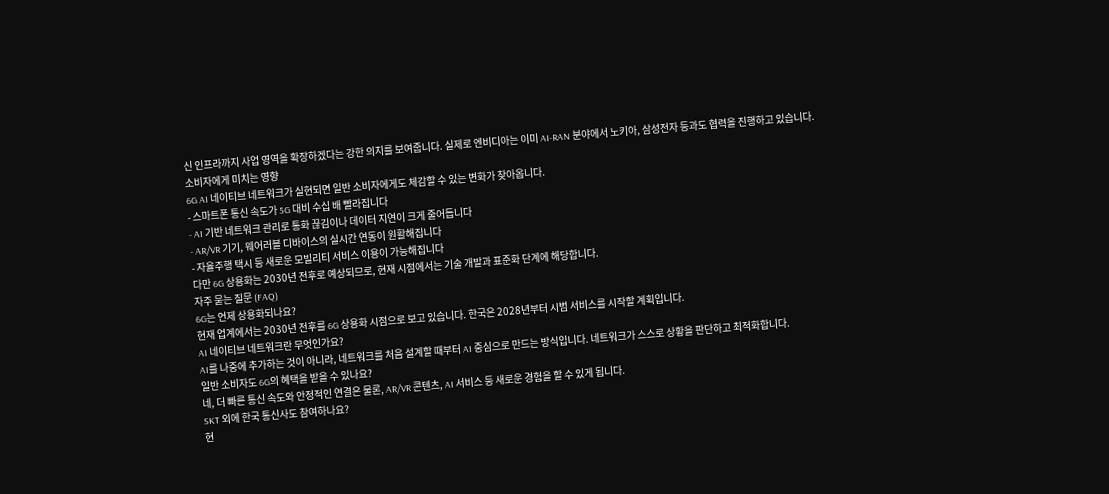신 인프라까지 사업 영역을 확장하겠다는 강한 의지를 보여줍니다. 실제로 엔비디아는 이미 AI-RAN 분야에서 노키아, 삼성전자 등과도 협력을 진행하고 있습니다.
소비자에게 미치는 영향
6G AI 네이티브 네트워크가 실현되면 일반 소비자에게도 체감할 수 있는 변화가 찾아옵니다.
- 스마트폰 통신 속도가 5G 대비 수십 배 빨라집니다
- AI 기반 네트워크 관리로 통화 끊김이나 데이터 지연이 크게 줄어듭니다
- AR/VR 기기, 웨어러블 디바이스의 실시간 연동이 원활해집니다
- 자율주행 택시 등 새로운 모빌리티 서비스 이용이 가능해집니다
다만 6G 상용화는 2030년 전후로 예상되므로, 현재 시점에서는 기술 개발과 표준화 단계에 해당합니다.
자주 묻는 질문 (FAQ)
6G는 언제 상용화되나요?
현재 업계에서는 2030년 전후를 6G 상용화 시점으로 보고 있습니다. 한국은 2028년부터 시범 서비스를 시작할 계획입니다.
AI 네이티브 네트워크란 무엇인가요?
AI를 나중에 추가하는 것이 아니라, 네트워크를 처음 설계할 때부터 AI 중심으로 만드는 방식입니다. 네트워크가 스스로 상황을 판단하고 최적화합니다.
일반 소비자도 6G의 혜택을 받을 수 있나요?
네, 더 빠른 통신 속도와 안정적인 연결은 물론, AR/VR 콘텐츠, AI 서비스 등 새로운 경험을 할 수 있게 됩니다.
SKT 외에 한국 통신사도 참여하나요?
현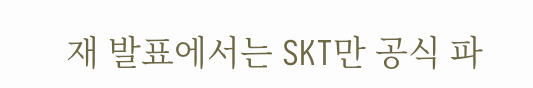재 발표에서는 SKT만 공식 파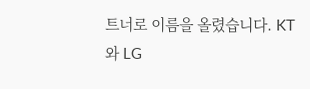트너로 이름을 올렸습니다. KT와 LG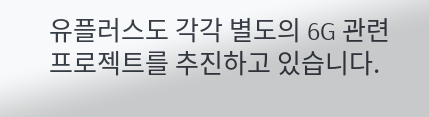유플러스도 각각 별도의 6G 관련 프로젝트를 추진하고 있습니다.